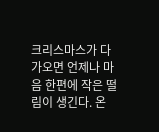크리스마스가 다가오면 언제나 마음 한편에 작은 떨림이 생긴다. 온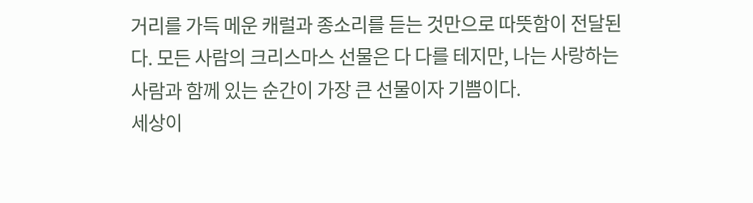거리를 가득 메운 캐럴과 종소리를 듣는 것만으로 따뜻함이 전달된다. 모든 사람의 크리스마스 선물은 다 다를 테지만, 나는 사랑하는 사람과 함께 있는 순간이 가장 큰 선물이자 기쁨이다.
세상이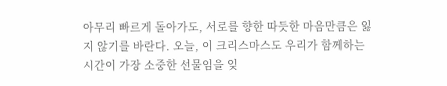아무리 빠르게 돌아가도, 서로를 향한 따듯한 마음만큼은 잃지 않기를 바란다. 오늘, 이 크리스마스도 우리가 함께하는 시간이 가장 소중한 선물임을 잊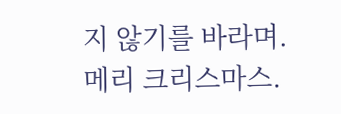지 않기를 바라며.
메리 크리스마스.